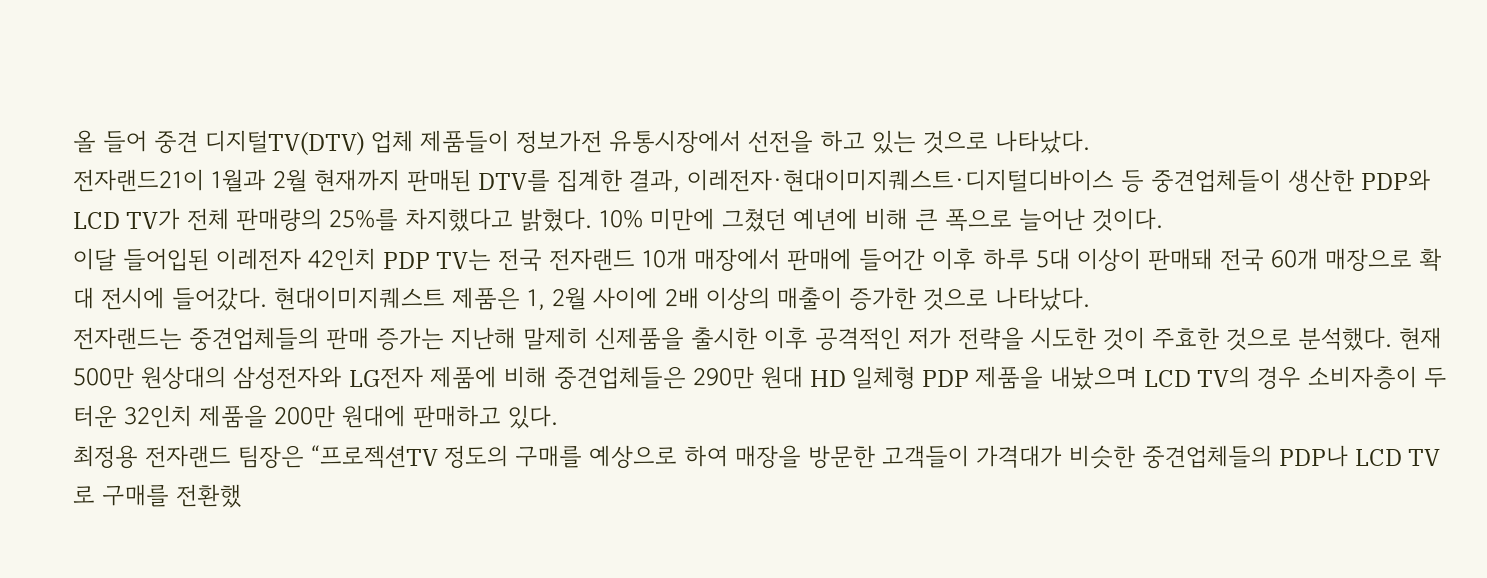올 들어 중견 디지털TV(DTV) 업체 제품들이 정보가전 유통시장에서 선전을 하고 있는 것으로 나타났다.
전자랜드21이 1월과 2월 현재까지 판매된 DTV를 집계한 결과, 이레전자·현대이미지퀘스트·디지털디바이스 등 중견업체들이 생산한 PDP와 LCD TV가 전체 판매량의 25%를 차지했다고 밝혔다. 10% 미만에 그쳤던 예년에 비해 큰 폭으로 늘어난 것이다.
이달 들어입된 이레전자 42인치 PDP TV는 전국 전자랜드 10개 매장에서 판매에 들어간 이후 하루 5대 이상이 판매돼 전국 60개 매장으로 확대 전시에 들어갔다. 현대이미지퀘스트 제품은 1, 2월 사이에 2배 이상의 매출이 증가한 것으로 나타났다.
전자랜드는 중견업체들의 판매 증가는 지난해 말제히 신제품을 출시한 이후 공격적인 저가 전략을 시도한 것이 주효한 것으로 분석했다. 현재 500만 원상대의 삼성전자와 LG전자 제품에 비해 중견업체들은 290만 원대 HD 일체형 PDP 제품을 내놨으며 LCD TV의 경우 소비자층이 두터운 32인치 제품을 200만 원대에 판매하고 있다.
최정용 전자랜드 팀장은 “프로젝션TV 정도의 구매를 예상으로 하여 매장을 방문한 고객들이 가격대가 비슷한 중견업체들의 PDP나 LCD TV로 구매를 전환했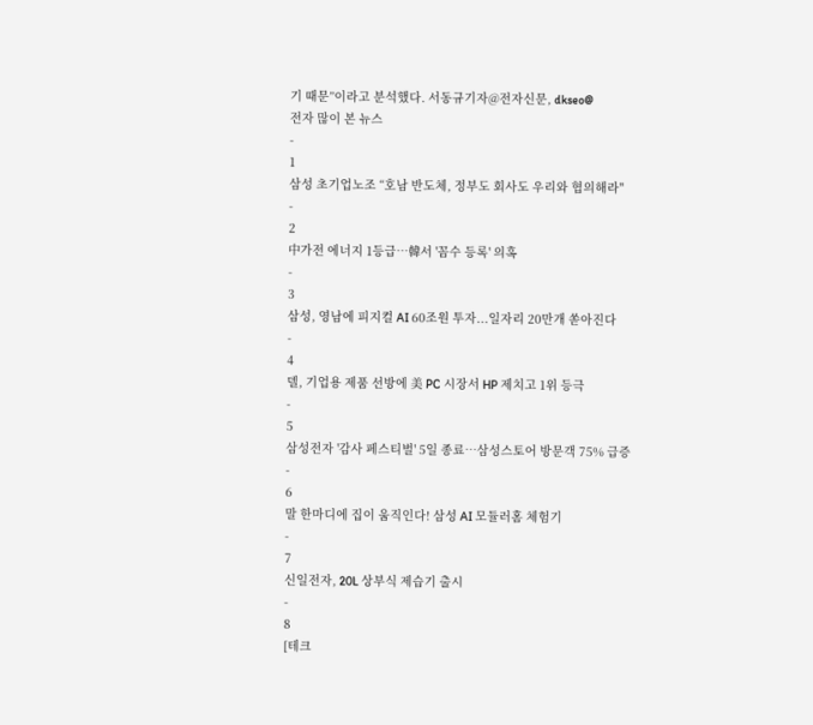기 때문”이라고 분석했다. 서동규기자@전자신문, dkseo@
전자 많이 본 뉴스
-
1
삼성 초기업노조 “호남 반도체, 정부도 회사도 우리와 협의해라"
-
2
中가전 에너지 1등급…韓서 '꼼수 등록' 의혹
-
3
삼성, 영남에 피지컬 AI 60조원 투자...일자리 20만개 쏟아진다
-
4
델, 기업용 제품 선방에 美 PC 시장서 HP 제치고 1위 등극
-
5
삼성전자 '감사 페스티벌' 5일 종료…삼성스토어 방문객 75% 급증
-
6
말 한마디에 집이 움직인다! 삼성 AI 모듈러홈 체험기
-
7
신일전자, 20L 상부식 제습기 출시
-
8
[테크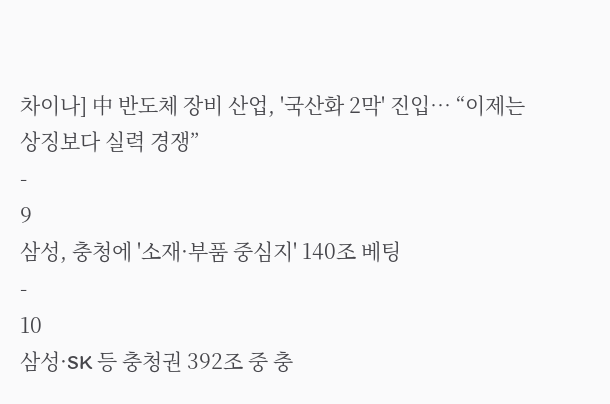차이나] 中 반도체 장비 산업, '국산화 2막' 진입… “이제는 상징보다 실력 경쟁”
-
9
삼성, 충청에 '소재·부품 중심지' 140조 베팅
-
10
삼성·SK 등 충청권 392조 중 충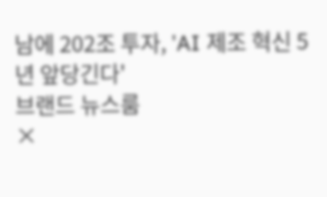남에 202조 투자, 'AI 제조 혁신 5년 앞당긴다'
브랜드 뉴스룸
×